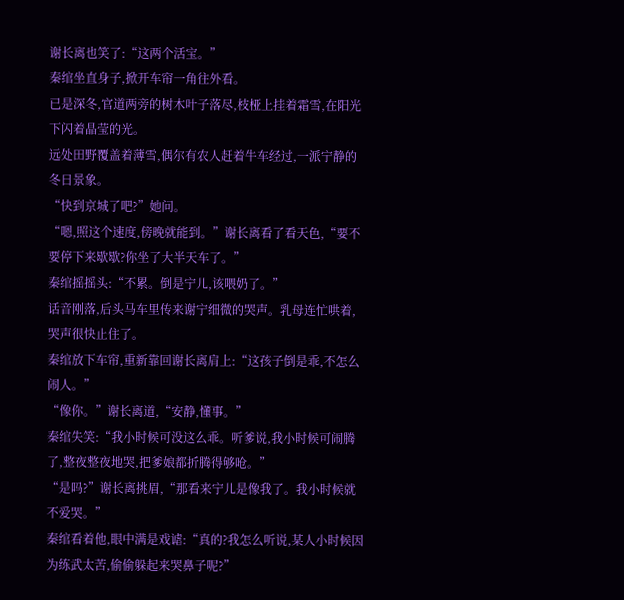谢长离也笑了:“这两个活宝。”
秦绾坐直身子,掀开车帘一角往外看。
已是深冬,官道两旁的树木叶子落尽,枝桠上挂着霜雪,在阳光下闪着晶莹的光。
远处田野覆盖着薄雪,偶尔有农人赶着牛车经过,一派宁静的冬日景象。
“快到京城了吧?”她问。
“嗯,照这个速度,傍晚就能到。”谢长离看了看天色,“要不要停下来歇歇?你坐了大半天车了。”
秦绾摇摇头:“不累。倒是宁儿,该喂奶了。”
话音刚落,后头马车里传来谢宁细微的哭声。乳母连忙哄着,哭声很快止住了。
秦绾放下车帘,重新靠回谢长离肩上:“这孩子倒是乖,不怎么闹人。”
“像你。”谢长离道,“安静,懂事。”
秦绾失笑:“我小时候可没这么乖。听爹说,我小时候可闹腾了,整夜整夜地哭,把爹娘都折腾得够呛。”
“是吗?”谢长离挑眉,“那看来宁儿是像我了。我小时候就不爱哭。”
秦绾看着他,眼中满是戏谑:“真的?我怎么听说,某人小时候因为练武太苦,偷偷躲起来哭鼻子呢?”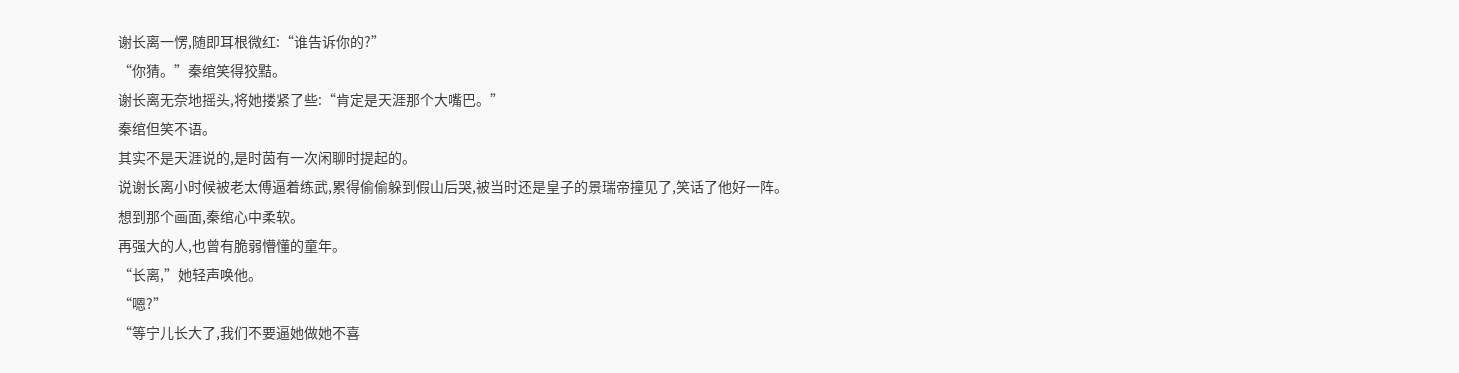谢长离一愣,随即耳根微红:“谁告诉你的?”
“你猜。”秦绾笑得狡黠。
谢长离无奈地摇头,将她搂紧了些:“肯定是天涯那个大嘴巴。”
秦绾但笑不语。
其实不是天涯说的,是时茵有一次闲聊时提起的。
说谢长离小时候被老太傅逼着练武,累得偷偷躲到假山后哭,被当时还是皇子的景瑞帝撞见了,笑话了他好一阵。
想到那个画面,秦绾心中柔软。
再强大的人,也曾有脆弱懵懂的童年。
“长离,”她轻声唤他。
“嗯?”
“等宁儿长大了,我们不要逼她做她不喜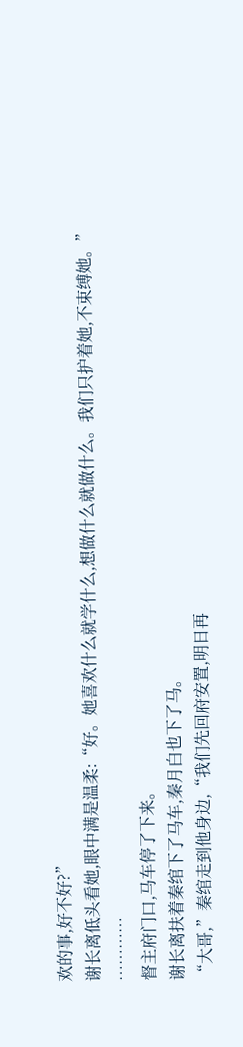欢的事,好不好?”
谢长离低头看她,眼中满是温柔:“好。她喜欢什么就学什么,想做什么就做什么。我们只护着她,不束缚她。”
…………
督主府门口,马车停了下来。
谢长离扶着秦绾下了马车,秦月白也下了马。
“大哥,”秦绾走到他身边,“我们先回府安置,明日再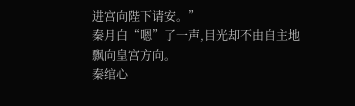进宫向陛下请安。”
秦月白“嗯”了一声,目光却不由自主地飘向皇宫方向。
秦绾心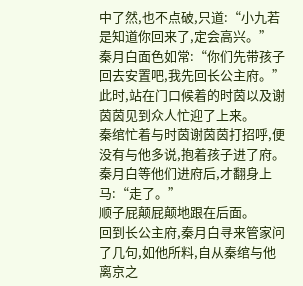中了然,也不点破,只道:“小九若是知道你回来了,定会高兴。”
秦月白面色如常:“你们先带孩子回去安置吧,我先回长公主府。”
此时,站在门口候着的时茵以及谢茵茵见到众人忙迎了上来。
秦绾忙着与时茵谢茵茵打招呼,便没有与他多说,抱着孩子进了府。
秦月白等他们进府后,才翻身上马:“走了。”
顺子屁颠屁颠地跟在后面。
回到长公主府,秦月白寻来管家问了几句,如他所料,自从秦绾与他离京之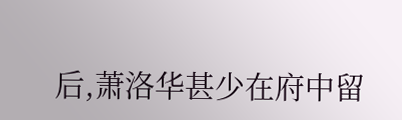后,萧洛华甚少在府中留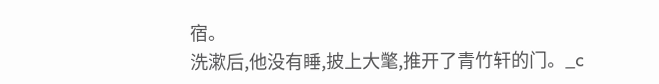宿。
洗漱后,他没有睡,披上大氅,推开了青竹轩的门。_c